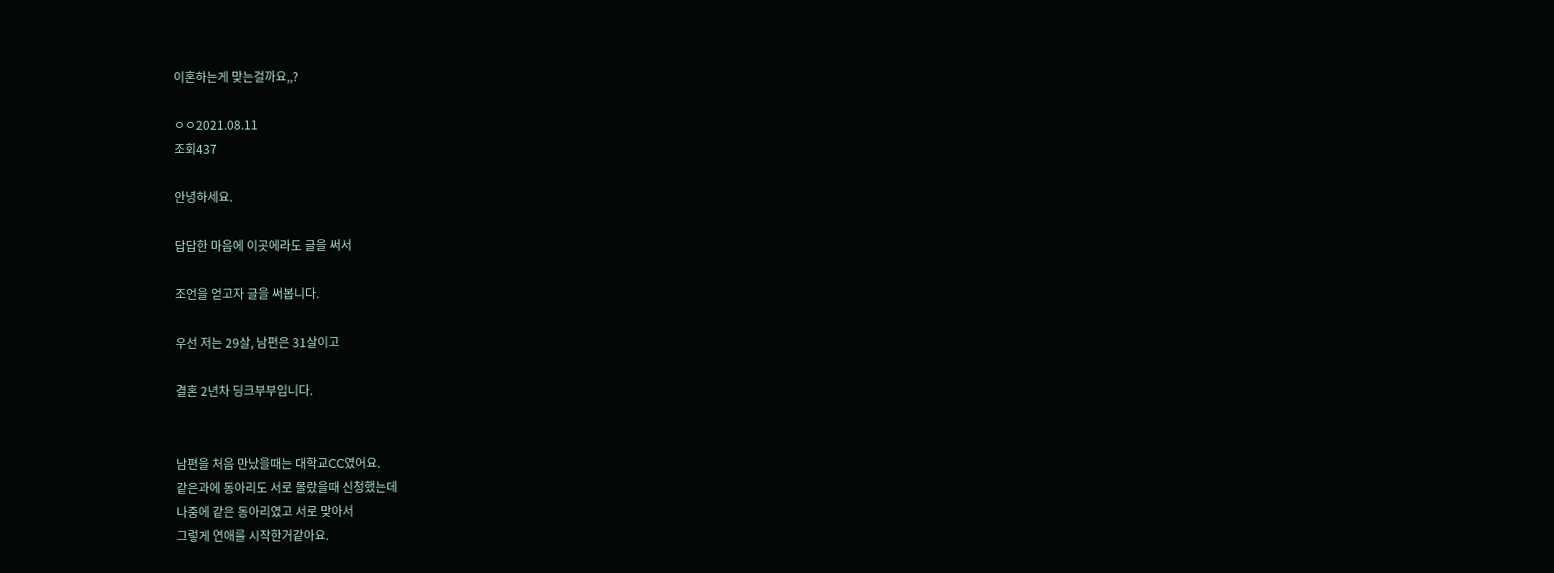이혼하는게 맞는걸까요,,?

ㅇㅇ2021.08.11
조회437

안녕하세요.

답답한 마음에 이곳에라도 글을 써서

조언을 얻고자 글을 써봅니다.

우선 저는 29살, 남편은 31살이고

결혼 2년차 딩크부부입니다.


남편을 처음 만났을때는 대학교CC였어요.
같은과에 동아리도 서로 몰랐을때 신청했는데
나중에 같은 동아리였고 서로 맞아서
그렇게 연애를 시작한거같아요.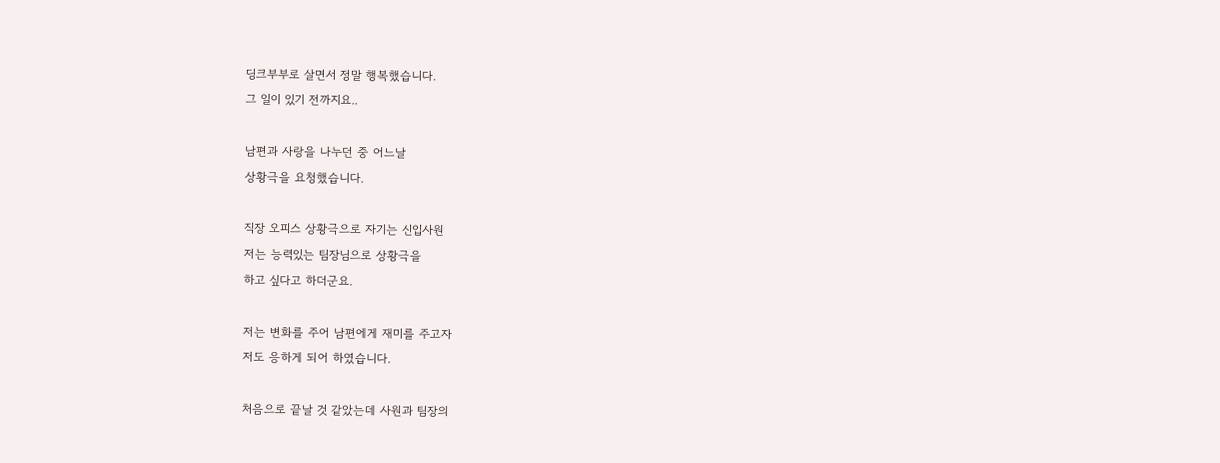딩크부부로 살면서 정말 행복했습니다.
그 일이 있기 전까지요..

남편과 사랑을 나누던 중 어느날
상황극을 요청했습니다.

직장 오피스 상황극으로 자기는 신입사원
저는 능력있는 팀장님으로 상황극을
하고 싶다고 하더군요.

저는 변화를 주어 남편에게 재미를 주고자
저도 응하게 되어 하였습니다.

처음으로 끝날 것 같았는데 사원과 팀장의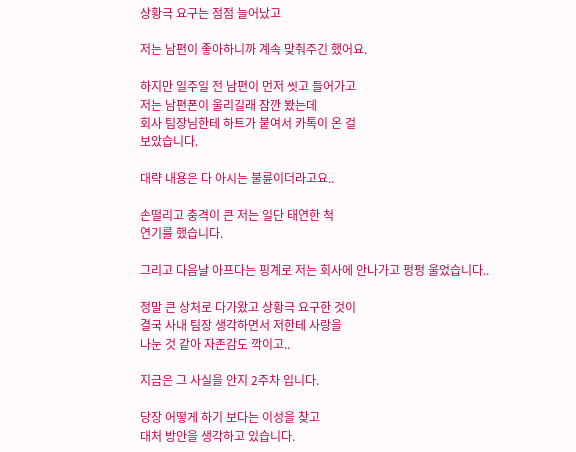상황극 요구는 점점 늘어났고

저는 남편이 좋아하니까 계속 맞춰주긴 했어요.

하지만 일주일 전 남편이 먼저 씻고 들어가고
저는 남편폰이 울리길래 잠깐 봤는데
회사 팀장님한테 하트가 붙여서 카톡이 온 걸
보았습니다.

대략 내용은 다 아시는 불륜이더라고요..

손떨리고 충격이 큰 저는 일단 태연한 척
연기를 했습니다.

그리고 다음날 아프다는 핑계로 저는 회사에 안나가고 펑펑 울었습니다..

정말 큰 상처로 다가왔고 상황극 요구한 것이
결국 사내 팀장 생각하면서 저한테 사랑을
나눈 것 같아 자존감도 깍이고..

지금은 그 사실을 안지 2주차 입니다.

당장 어떻게 하기 보다는 이성을 찾고
대처 방안을 생각하고 있습니다.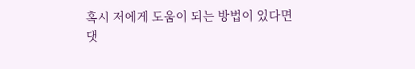혹시 저에게 도움이 되는 방법이 있다면
댓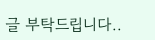글 부탁드립니다..